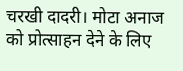चरखी दादरी। मोटा अनाज को प्रोत्साहन देने के लिए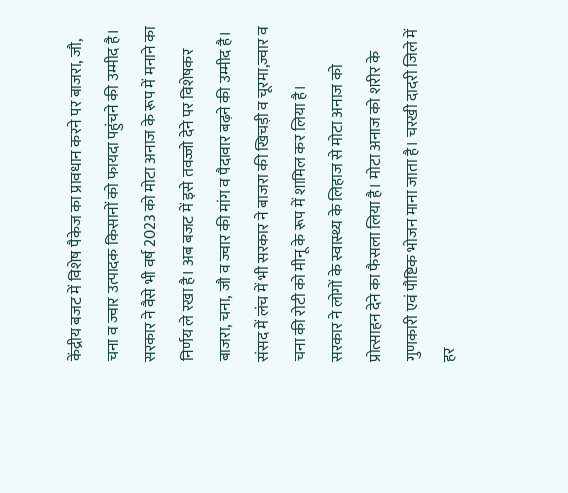केंद्रीय बजट में विशेष पैकेज का प्रावधान करने पर बाजरा, जौ, चना व ज्वार उत्पादक किसानों को फायदा पहुंचने की उम्मीद है। सरकार ने वैसे भी वर्ष 2023 को मोटा अनाज के रूप में मनाने का निर्णय ले रखा है। अब बजट में इसे तवज्जो देने पर विशेषकर बाजरा, चना, जौ व ज्वार की मांग व पैदावार बढ़ने की उम्मीद है। संसद में लंच में भी सरकार ने बाजरा की खिचड़ी व चूरमा,ज्वार व चना की रोटी को मीनू के रूप में शामिल कर लिया है।
सरकार ने लोगों के स्वास्थ्य के लिहाज से मोटा अनाज को प्रोत्साहन देने का फैसला लिया है। मोटा अनाज को शरीर के गुणकारी एवं पौष्टिक भोजन माना जाता है। चरखी दादरी जिले में हर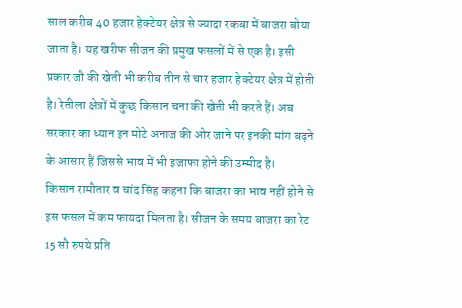साल करीब 40 हजार हेक्टेयर क्षेत्र से ज्यादा रकबा में बाजरा बोया जाता है। यह खरीफ सीजन की प्रमुख फसलों में से एक है। इसी प्रकार जौ की खेती भी करीब तीन से चार हजार हेक्टेयर क्षेत्र में होती है। रेतीला क्षेत्रों में कुछ किसान चना की खेती भी करते हैं। अब सरकार का ध्यान इन मोटे अनाज की ओर जाने पर इनकी मांग बढ़ने के आसार हैं जिससे भाव में भी इजाफा होने की उम्मीद है।
किसान रामौतार व चांद सिंह कहना कि बाजरा का भाव नहीं होने से इस फसल में कम फायदा मिलता है। सीजन के समय बाजरा का रेट 15 सौ रुपये प्रति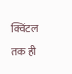क्विंटल तक ही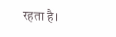रहता है।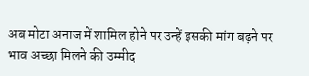अब मोटा अनाज में शामिल होने पर उन्हें इसकी मांग बढ़ने पर भाव अच्छा मिलने की उम्मीद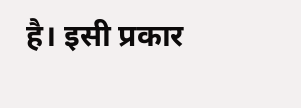है। इसी प्रकार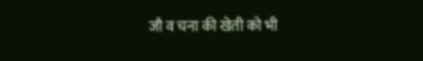जौ व चना की खेती को भी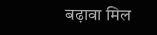बढ़ावा मिल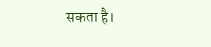सकता है।